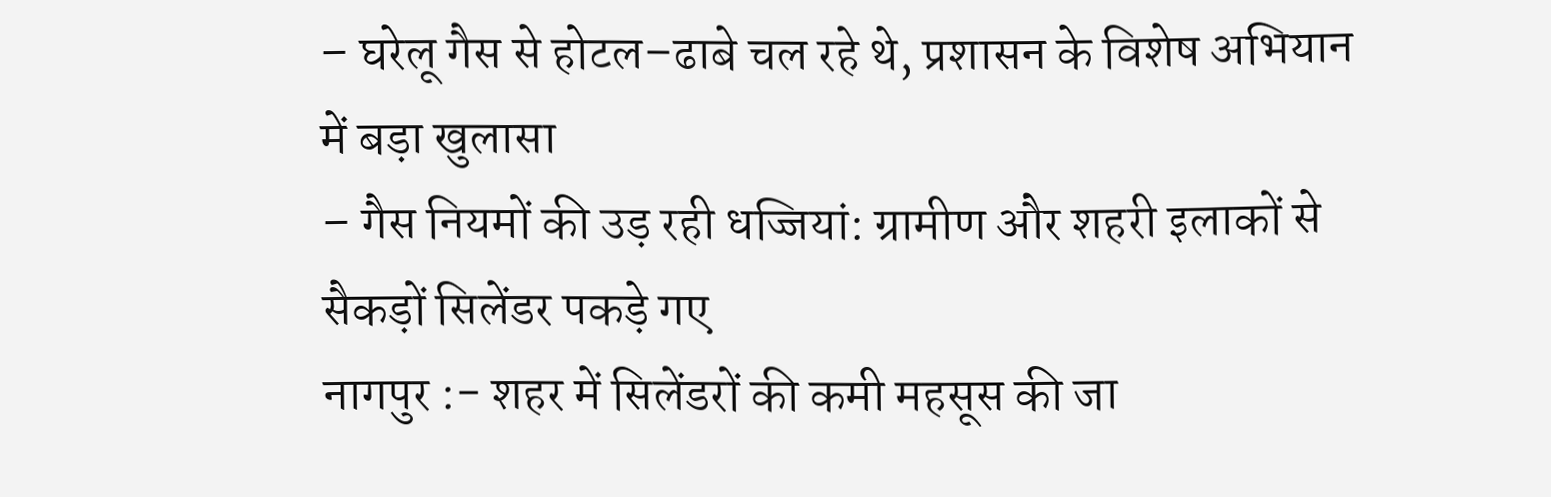– घरेलू गैस से होटल–ढाबे चल रहे थे, प्रशासन के विशेष अभियान में बड़ा खुलासा
– गैस नियमों की उड़ रही धज्जियां: ग्रामीण और शहरी इलाकों से सैकड़ों सिलेंडर पकड़े गए
नागपुर :- शहर में सिलेंडरों की कमी महसूस की जा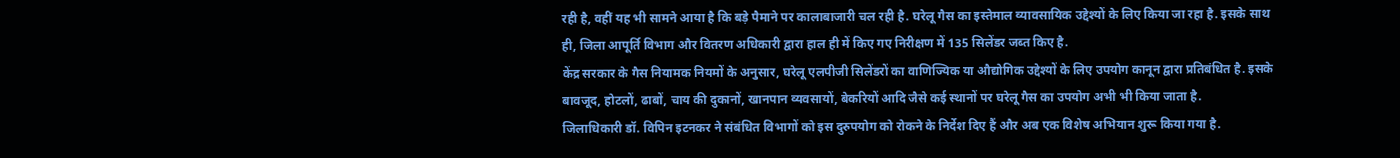रही है, वहीं यह भी सामने आया है कि बड़े पैमाने पर कालाबाजारी चल रही है. घरेलू गैस का इस्तेमाल व्यावसायिक उद्देश्यों के लिए किया जा रहा है. इसके साथ ही, जिला आपूर्ति विभाग और वितरण अधिकारी द्वारा हाल ही में किए गए निरीक्षण में 135 सिलेंडर जब्त किए है.
केंद्र सरकार के गैस नियामक नियमों के अनुसार, घरेलू एलपीजी सिलेंडरों का वाणिज्यिक या औद्योगिक उद्देश्यों के लिए उपयोग कानून द्वारा प्रतिबंधित है. इसके बावजूद, होटलों, ढाबों, चाय की दुकानों, खानपान व्यवसायों, बेकरियों आदि जैसे कई स्थानों पर घरेलू गैस का उपयोग अभी भी किया जाता है.
जिलाधिकारी डॉ. विपिन इटनकर ने संबंधित विभागों को इस दुरुपयोग को रोकने के निर्देश दिए हैं और अब एक विशेष अभियान शुरू किया गया है.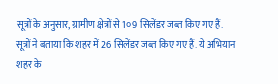सूत्रों के अनुसार, ग्रामीण क्षेत्रों से 1०9 सिलेंडर जब्त किए गए हैं.
सूत्रों ने बताया कि शहर में 26 सिलेंडर जब्त किए गए हैं. ये अभियान शहर के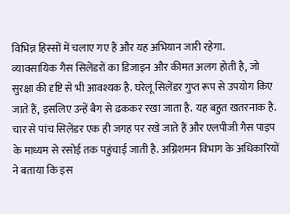विभिन्न हिस्सों में चलाए गए हैं और यह अभियान जारी रहेगा.
व्यावसायिक गैस सिलेंडरों का डिजाइन और कीमत अलग होती है, जो सुरक्षा की दृष्टि से भी आवश्यक है. घरेलू सिलेंडर गुप्त रूप से उपयोग किए जाते हैं, इसलिए उन्हें बैग से ढककर रखा जाता है. यह बहुत खतरनाक है. चार से पांच सिलेंडर एक ही जगह पर रखे जाते हैं और एलपीजी गैस पाइप के माध्यम से रसोई तक पहुंचाई जाती है. अग्निशमन विभाग के अधिकारियों ने बताया कि इस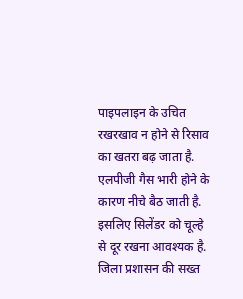पाइपलाइन के उचित रखरखाव न होने से रिसाव का खतरा बढ़ जाता है. एलपीजी गैस भारी होने के कारण नीचे बैठ जाती है. इसलिए सिलेंडर को चूल्हे से दूर रखना आवश्यक है.
जिला प्रशासन की सख्त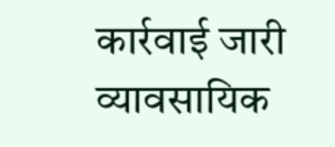कार्रवाई जारी
व्यावसायिक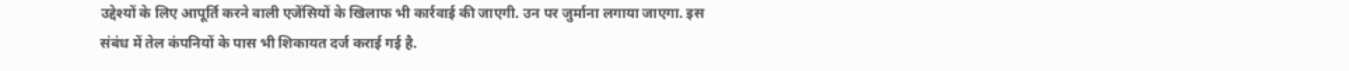उद्देश्यों के लिए आपूर्ति करने वाली एजेंसियों के खिलाफ भी कार्रवाई की जाएगी. उन पर जुर्माना लगाया जाएगा. इस संबंध में तेल कंपनियों के पास भी शिकायत दर्ज कराई गई है.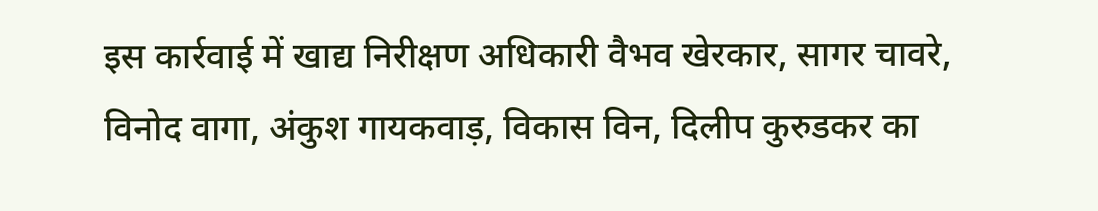इस कार्रवाई में खाद्य निरीक्षण अधिकारी वैभव खेरकार, सागर चावरे, विनोद वागा, अंकुश गायकवाड़, विकास विन, दिलीप कुरुडकर का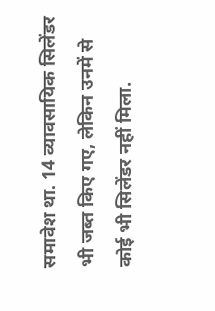समावेश था. 14 व्यावसायिक सिलेंडर भी जब्त किए गए, लेकिन उनमें से कोई भी सिलेंडर नहीं मिला.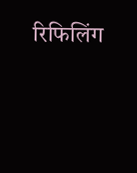रिफिलिंग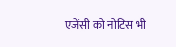एजेंसी को नोटिस भी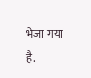भेजा गया है.